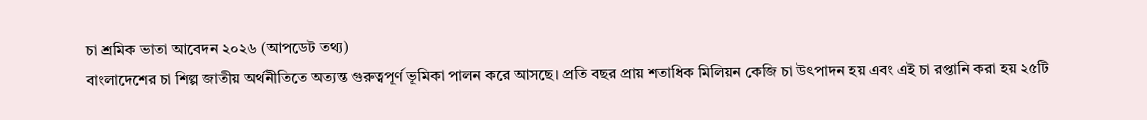চা শ্রমিক ভাতা আবেদন ২০২৬ (আপডেট তথ্য)
বাংলাদেশের চা শিল্প জাতীয় অর্থনীতিতে অত্যন্ত গুরুত্বপূর্ণ ভূমিকা পালন করে আসছে। প্রতি বছর প্রায় শতাধিক মিলিয়ন কেজি চা উৎপাদন হয় এবং এই চা রপ্তানি করা হয় ২৫টি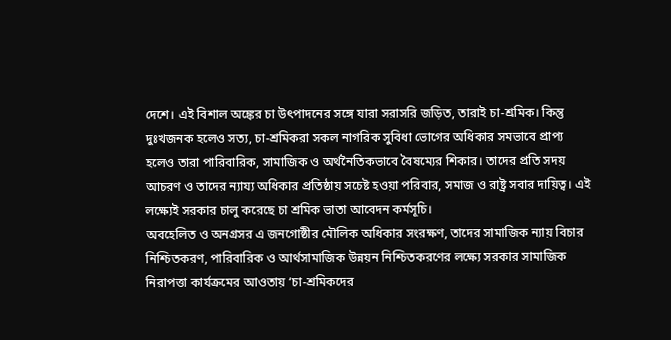দেশে। এই বিশাল অঙ্কের চা উৎপাদনের সঙ্গে যারা সরাসরি জড়িত, তারাই চা-শ্রমিক। কিন্তু দুঃখজনক হলেও সত্য, চা-শ্রমিকরা সকল নাগরিক সুবিধা ভোগের অধিকার সমভাবে প্রাপ্য হলেও তারা পারিবারিক, সামাজিক ও অর্থনৈতিকভাবে বৈষম্যের শিকার। তাদের প্রতি সদয় আচরণ ও তাদের ন্যায্য অধিকার প্রতিষ্ঠায় সচেষ্ট হওয়া পরিবার, সমাজ ও রাষ্ট্র সবার দায়িত্ব। এই লক্ষ্যেই সরকার চালু করেছে চা শ্রমিক ভাতা আবেদন কর্মসূচি।
অবহেলিত ও অনগ্রসর এ জনগোষ্ঠীর মৌলিক অধিকার সংরক্ষণ, তাদের সামাজিক ন্যায় বিচার নিশ্চিতকরণ, পারিবারিক ও আর্থসামাজিক উন্নয়ন নিশ্চিতকরণের লক্ষ্যে সরকার সামাজিক নিরাপত্তা কার্যক্রমের আওতায় ‘চা-শ্রমিকদের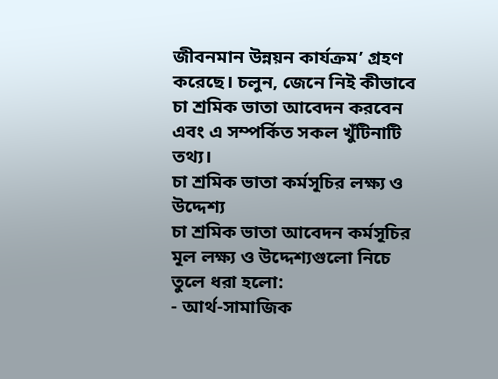জীবনমান উন্নয়ন কার্যক্রম’ গ্রহণ করেছে। চলুন, জেনে নিই কীভাবে চা শ্রমিক ভাতা আবেদন করবেন এবং এ সম্পর্কিত সকল খুঁটিনাটি তথ্য।
চা শ্রমিক ভাতা কর্মসূচির লক্ষ্য ও উদ্দেশ্য
চা শ্রমিক ভাতা আবেদন কর্মসূচির মূল লক্ষ্য ও উদ্দেশ্যগুলো নিচে তুলে ধরা হলো:
- আর্থ-সামাজিক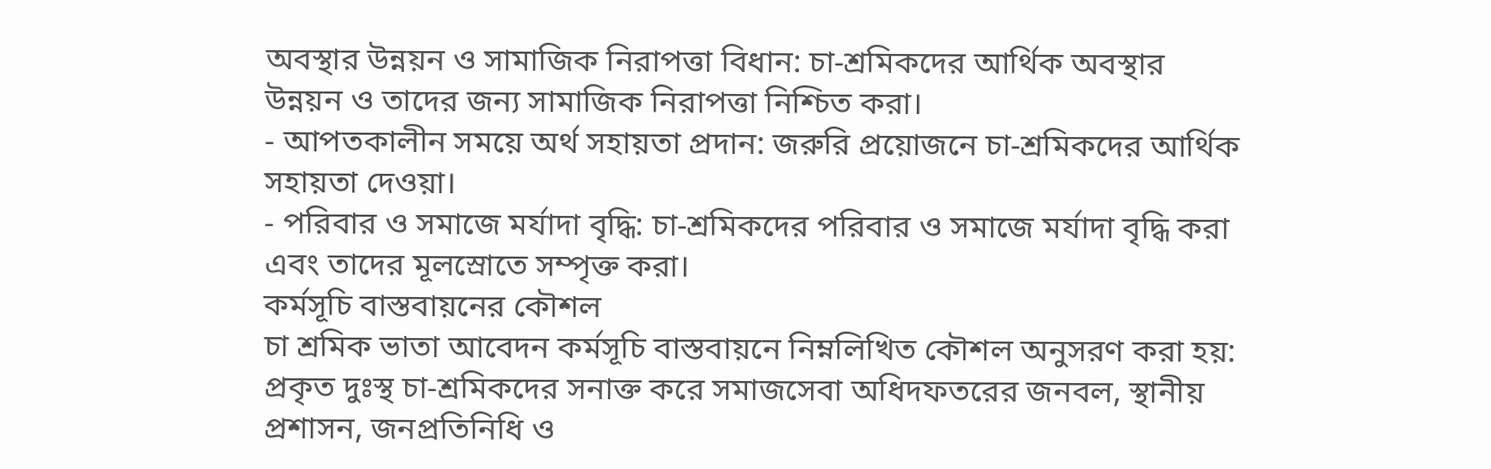অবস্থার উন্নয়ন ও সামাজিক নিরাপত্তা বিধান: চা-শ্রমিকদের আর্থিক অবস্থার উন্নয়ন ও তাদের জন্য সামাজিক নিরাপত্তা নিশ্চিত করা।
- আপতকালীন সময়ে অর্থ সহায়তা প্রদান: জরুরি প্রয়োজনে চা-শ্রমিকদের আর্থিক সহায়তা দেওয়া।
- পরিবার ও সমাজে মর্যাদা বৃদ্ধি: চা-শ্রমিকদের পরিবার ও সমাজে মর্যাদা বৃদ্ধি করা এবং তাদের মূলস্রোতে সম্পৃক্ত করা।
কর্মসূচি বাস্তবায়নের কৌশল
চা শ্রমিক ভাতা আবেদন কর্মসূচি বাস্তবায়নে নিম্নলিখিত কৌশল অনুসরণ করা হয়:
প্রকৃত দুঃস্থ চা-শ্রমিকদের সনাক্ত করে সমাজসেবা অধিদফতরের জনবল, স্থানীয় প্রশাসন, জনপ্রতিনিধি ও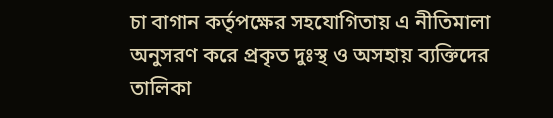চা বাগান কর্তৃপক্ষের সহযোগিতায় এ নীতিমালা অনুসরণ করে প্রকৃত দুঃস্থ ও অসহায় ব্যক্তিদের তালিকা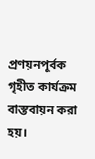প্রণয়নপূর্বক গৃহীত কার্যক্রম বাস্তবায়ন করা হয়।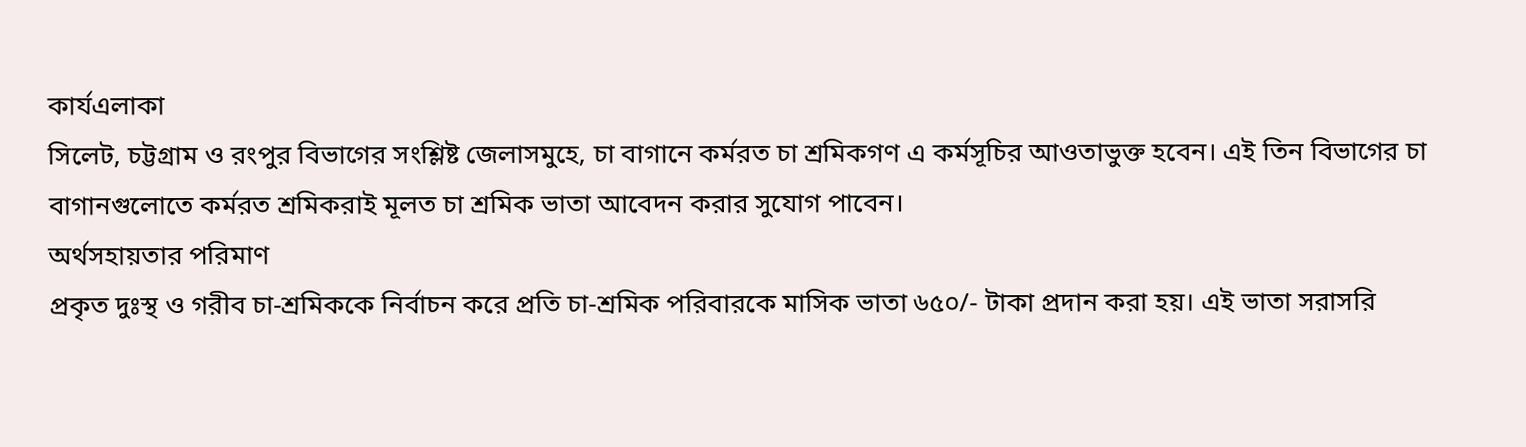কার্যএলাকা
সিলেট, চট্টগ্রাম ও রংপুর বিভাগের সংশ্লিষ্ট জেলাসমুহে, চা বাগানে কর্মরত চা শ্রমিকগণ এ কর্মসূচির আওতাভুক্ত হবেন। এই তিন বিভাগের চা বাগানগুলোতে কর্মরত শ্রমিকরাই মূলত চা শ্রমিক ভাতা আবেদন করার সুযোগ পাবেন।
অর্থসহায়তার পরিমাণ
প্রকৃত দুঃস্থ ও গরীব চা-শ্রমিককে নির্বাচন করে প্রতি চা-শ্রমিক পরিবারকে মাসিক ভাতা ৬৫০/- টাকা প্রদান করা হয়। এই ভাতা সরাসরি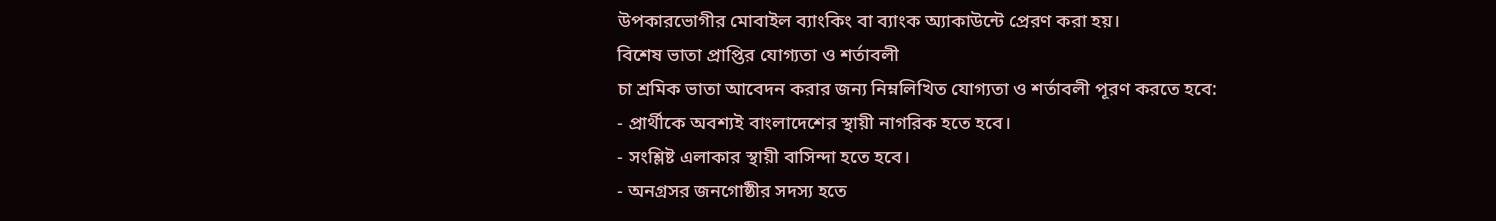উপকারভোগীর মোবাইল ব্যাংকিং বা ব্যাংক অ্যাকাউন্টে প্রেরণ করা হয়।
বিশেষ ভাতা প্রাপ্তির যোগ্যতা ও শর্তাবলী
চা শ্রমিক ভাতা আবেদন করার জন্য নিম্নলিখিত যোগ্যতা ও শর্তাবলী পূরণ করতে হবে:
- প্রার্থীকে অবশ্যই বাংলাদেশের স্থায়ী নাগরিক হতে হবে।
- সংশ্লিষ্ট এলাকার স্থায়ী বাসিন্দা হতে হবে।
- অনগ্রসর জনগোষ্ঠীর সদস্য হতে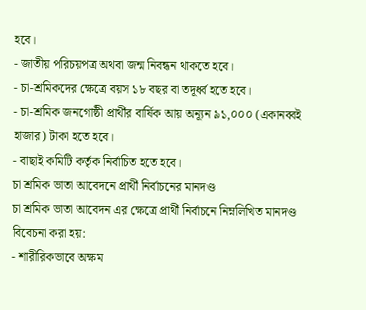হবে।
- জাতীয় পরিচয়পত্র অথবা জন্ম নিবন্ধন থাকতে হবে।
- চা-শ্রমিকদের ক্ষেত্রে বয়স ১৮ বছর বা তদূর্ধ্ব হতে হবে।
- চা-শ্রমিক জনগোষ্ঠী প্রার্থীর বার্ষিক আয় অন্যূন ৯১,০০০ (একানব্বই হাজার) টাকা হতে হবে।
- বাছাই কমিটি কর্তৃক নির্বাচিত হতে হবে।
চা শ্রমিক ভাতা আবেদনে প্রার্থী নির্বাচনের মানদণ্ড
চা শ্রমিক ভাতা আবেদন এর ক্ষেত্রে প্রার্থী নির্বাচনে নিম্নলিখিত মানদণ্ড বিবেচনা করা হয়:
- শারীরিকভাবে অক্ষম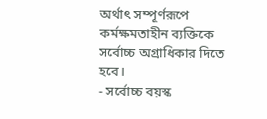অর্থাৎ সম্পূর্ণরূপে কর্মক্ষমতাহীন ব্যক্তিকে সর্বোচ্চ অগ্রাধিকার দিতে হবে।
- সর্বোচ্চ বয়স্ক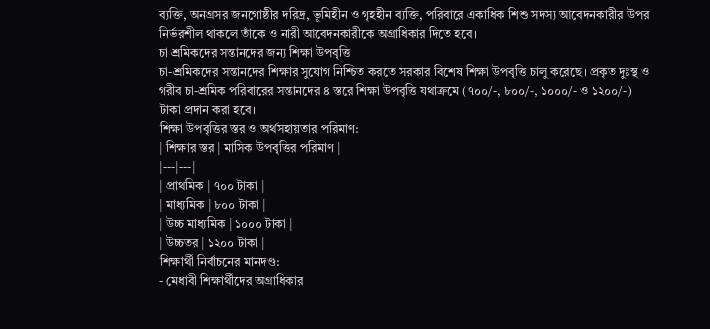ব্যক্তি, অনগ্রসর জনগোষ্ঠীর দরিদ্র, ভূমিহীন ও গৃহহীন ব্যক্তি, পরিবারে একাধিক শিশু সদস্য আবেদনকারীর উপর নির্ভরশীল থাকলে তাঁকে ও নারী আবেদনকারীকে অগ্রাধিকার দিতে হবে।
চা শ্রমিকদের সন্তানদের জন্য শিক্ষা উপবৃত্তি
চা-শ্রমিকদের সন্তানদের শিক্ষার সুযোগ নিশ্চিত করতে সরকার বিশেষ শিক্ষা উপবৃত্তি চালু করেছে। প্রকৃত দুঃস্থ ও গরীব চা-শ্রমিক পরিবারের সন্তানদের ৪ স্তরে শিক্ষা উপবৃত্তি যথাক্রমে (৭০০/-, ৮০০/-, ১০০০/- ও ১২০০/-) টাকা প্রদান করা হবে।
শিক্ষা উপবৃত্তির স্তর ও অর্থসহায়তার পরিমাণ:
| শিক্ষার স্তর | মাসিক উপবৃত্তির পরিমাণ |
|---|---|
| প্রাথমিক | ৭০০ টাকা |
| মাধ্যমিক | ৮০০ টাকা |
| উচ্চ মাধ্যমিক | ১০০০ টাকা |
| উচ্চতর | ১২০০ টাকা |
শিক্ষার্থী নির্বাচনের মানদণ্ড:
- মেধাবী শিক্ষার্থীদের অগ্রাধিকার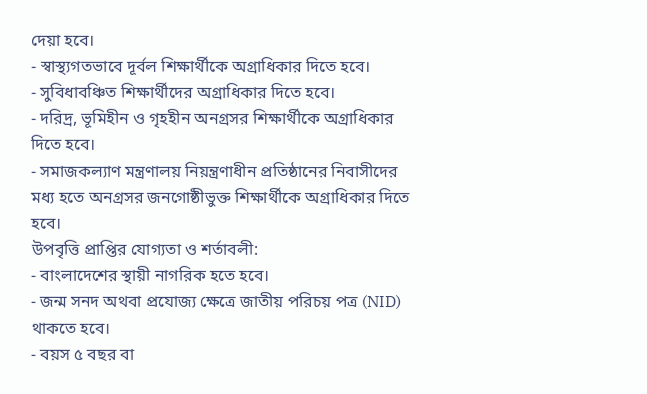দেয়া হবে।
- স্বাস্থ্যগতভাবে দূর্বল শিক্ষার্থীকে অগ্রাধিকার দিতে হবে।
- সুবিধাবঞ্চিত শিক্ষার্থীদের অগ্রাধিকার দিতে হবে।
- দরিদ্র, ভূমিহীন ও গৃহহীন অনগ্রসর শিক্ষার্থীকে অগ্রাধিকার দিতে হবে।
- সমাজকল্যাণ মন্ত্রণালয় নিয়ন্ত্রণাধীন প্রতিষ্ঠানের নিবাসীদের মধ্য হতে অনগ্রসর জনগোষ্ঠীভুক্ত শিক্ষার্থীকে অগ্রাধিকার দিতে হবে।
উপবৃত্তি প্রাপ্তির যোগ্যতা ও শর্তাবলী:
- বাংলাদেশের স্থায়ী নাগরিক হতে হবে।
- জন্ম সনদ অথবা প্রযোজ্য ক্ষেত্রে জাতীয় পরিচয় পত্র (NID) থাকতে হবে।
- বয়স ৫ বছর বা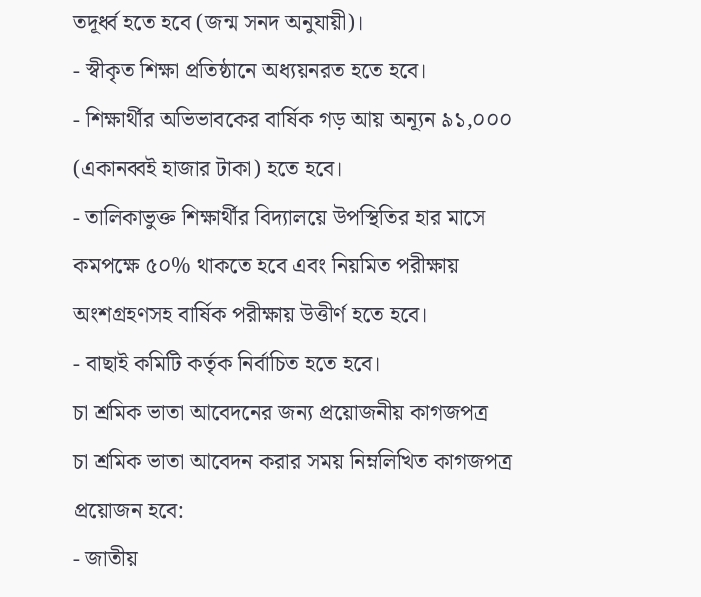তদূর্ধ্ব হতে হবে (জন্ম সনদ অনুযায়ী)।
- স্বীকৃত শিক্ষা প্রতিষ্ঠানে অধ্যয়নরত হতে হবে।
- শিক্ষার্থীর অভিভাবকের বার্ষিক গড় আয় অন্যূন ৯১,০০০ (একানব্বই হাজার টাকা) হতে হবে।
- তালিকাভুক্ত শিক্ষার্থীর বিদ্যালয়ে উপস্থিতির হার মাসে কমপক্ষে ৫০% থাকতে হবে এবং নিয়মিত পরীক্ষায় অংশগ্রহণসহ বার্ষিক পরীক্ষায় উত্তীর্ণ হতে হবে।
- বাছাই কমিটি কর্তৃক নির্বাচিত হতে হবে।
চা শ্রমিক ভাতা আবেদনের জন্য প্রয়োজনীয় কাগজপত্র
চা শ্রমিক ভাতা আবেদন করার সময় নিম্নলিখিত কাগজপত্র প্রয়োজন হবে:
- জাতীয়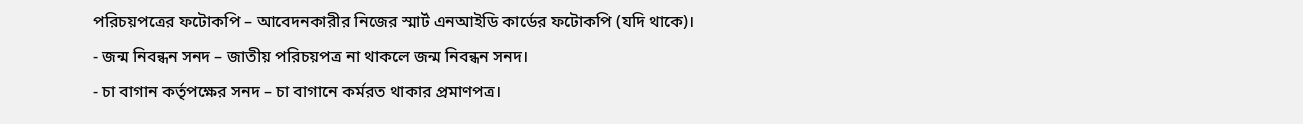পরিচয়পত্রের ফটোকপি – আবেদনকারীর নিজের স্মার্ট এনআইডি কার্ডের ফটোকপি (যদি থাকে)।
- জন্ম নিবন্ধন সনদ – জাতীয় পরিচয়পত্র না থাকলে জন্ম নিবন্ধন সনদ।
- চা বাগান কর্তৃপক্ষের সনদ – চা বাগানে কর্মরত থাকার প্রমাণপত্র।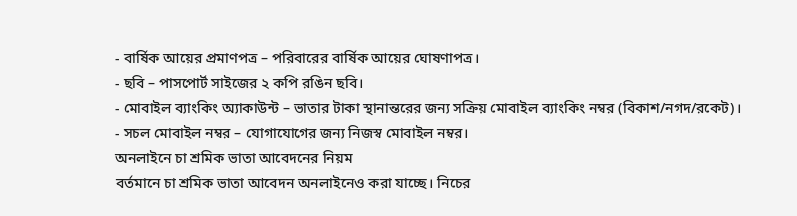- বার্ষিক আয়ের প্রমাণপত্র – পরিবারের বার্ষিক আয়ের ঘোষণাপত্র।
- ছবি – পাসপোর্ট সাইজের ২ কপি রঙিন ছবি।
- মোবাইল ব্যাংকিং অ্যাকাউন্ট – ভাতার টাকা স্থানান্তরের জন্য সক্রিয় মোবাইল ব্যাংকিং নম্বর (বিকাশ/নগদ/রকেট)।
- সচল মোবাইল নম্বর – যোগাযোগের জন্য নিজস্ব মোবাইল নম্বর।
অনলাইনে চা শ্রমিক ভাতা আবেদনের নিয়ম
বর্তমানে চা শ্রমিক ভাতা আবেদন অনলাইনেও করা যাচ্ছে। নিচের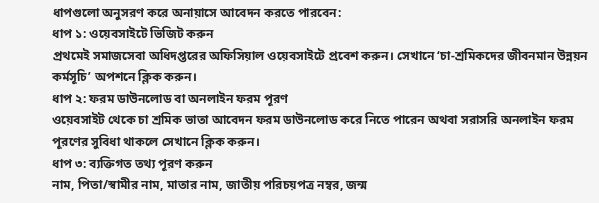ধাপগুলো অনুসরণ করে অনায়াসে আবেদন করতে পারবেন:
ধাপ ১: ওয়েবসাইটে ভিজিট করুন
প্রথমেই সমাজসেবা অধিদপ্তরের অফিসিয়াল ওয়েবসাইটে প্রবেশ করুন। সেখানে ‘চা-শ্রমিকদের জীবনমান উন্নয়ন কর্মসূচি’ অপশনে ক্লিক করুন।
ধাপ ২: ফরম ডাউনলোড বা অনলাইন ফরম পূরণ
ওয়েবসাইট থেকে চা শ্রমিক ভাতা আবেদন ফরম ডাউনলোড করে নিতে পারেন অথবা সরাসরি অনলাইন ফরম পূরণের সুবিধা থাকলে সেখানে ক্লিক করুন।
ধাপ ৩: ব্যক্তিগত তথ্য পূরণ করুন
নাম, পিতা/স্বামীর নাম, মাতার নাম, জাতীয় পরিচয়পত্র নম্বর, জন্ম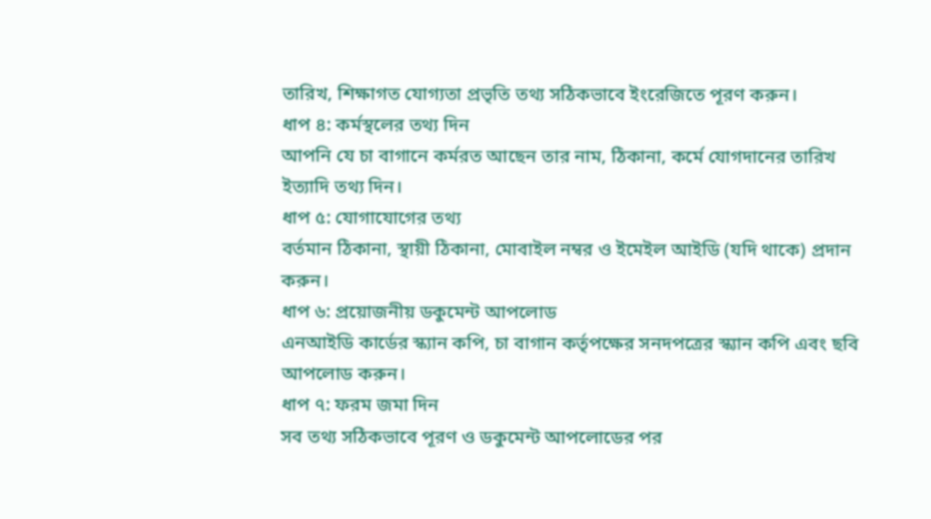তারিখ, শিক্ষাগত যোগ্যতা প্রভৃতি তথ্য সঠিকভাবে ইংরেজিতে পূরণ করুন।
ধাপ ৪: কর্মস্থলের তথ্য দিন
আপনি যে চা বাগানে কর্মরত আছেন তার নাম, ঠিকানা, কর্মে যোগদানের তারিখ ইত্যাদি তথ্য দিন।
ধাপ ৫: যোগাযোগের তথ্য
বর্তমান ঠিকানা, স্থায়ী ঠিকানা, মোবাইল নম্বর ও ইমেইল আইডি (যদি থাকে) প্রদান করুন।
ধাপ ৬: প্রয়োজনীয় ডকুমেন্ট আপলোড
এনআইডি কার্ডের স্ক্যান কপি, চা বাগান কর্তৃপক্ষের সনদপত্রের স্ক্যান কপি এবং ছবি আপলোড করুন।
ধাপ ৭: ফরম জমা দিন
সব তথ্য সঠিকভাবে পূরণ ও ডকুমেন্ট আপলোডের পর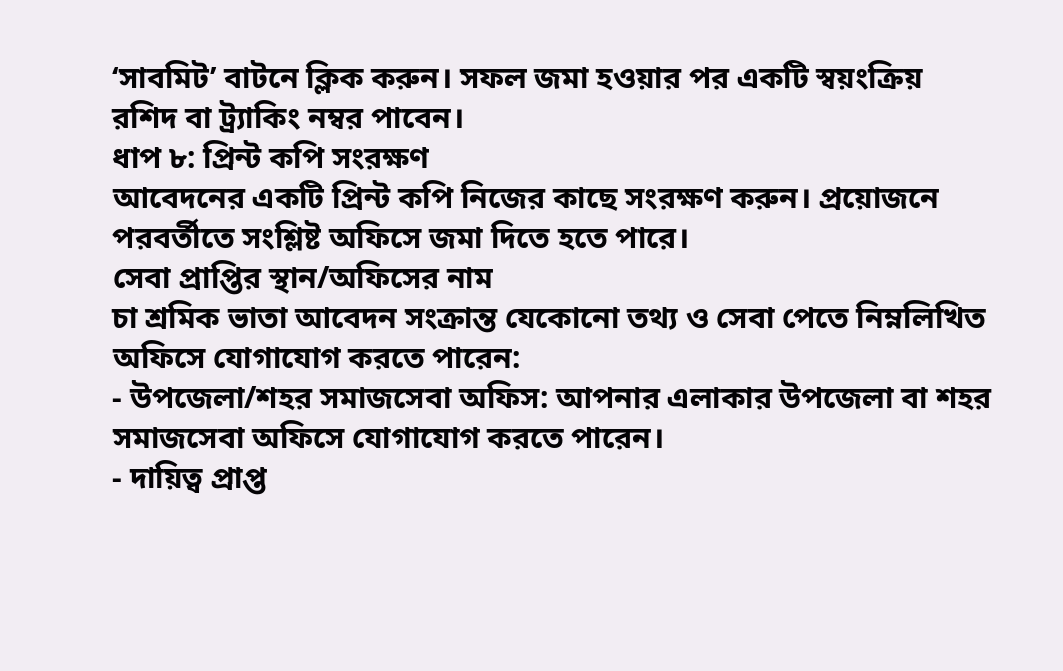‘সাবমিট’ বাটনে ক্লিক করুন। সফল জমা হওয়ার পর একটি স্বয়ংক্রিয় রশিদ বা ট্র্যাকিং নম্বর পাবেন।
ধাপ ৮: প্রিন্ট কপি সংরক্ষণ
আবেদনের একটি প্রিন্ট কপি নিজের কাছে সংরক্ষণ করুন। প্রয়োজনে পরবর্তীতে সংশ্লিষ্ট অফিসে জমা দিতে হতে পারে।
সেবা প্রাপ্তির স্থান/অফিসের নাম
চা শ্রমিক ভাতা আবেদন সংক্রান্ত যেকোনো তথ্য ও সেবা পেতে নিম্নলিখিত অফিসে যোগাযোগ করতে পারেন:
- উপজেলা/শহর সমাজসেবা অফিস: আপনার এলাকার উপজেলা বা শহর সমাজসেবা অফিসে যোগাযোগ করতে পারেন।
- দায়িত্ব প্রাপ্ত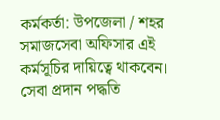কর্মকর্তা: উপজেলা / শহর সমাজসেবা অফিসার এই কর্মসূচির দায়িত্বে থাকবেন।
সেবা প্রদান পদ্ধতি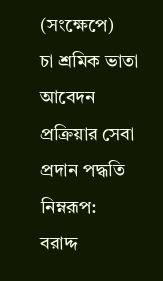(সংক্ষেপে)
চা শ্রমিক ভাতা আবেদন প্রক্রিয়ার সেবা প্রদান পদ্ধতি নিম্নরূপ:
বরাদ্দ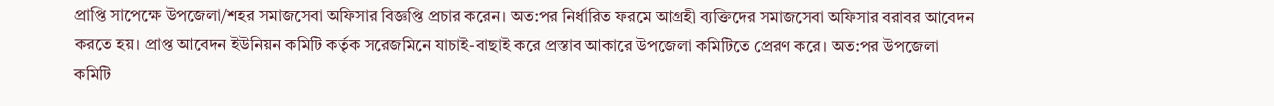প্রাপ্তি সাপেক্ষে উপজেলা/শহর সমাজসেবা অফিসার বিজ্ঞপ্তি প্রচার করেন। অত:পর নির্ধারিত ফরমে আগ্রহী ব্যক্তিদের সমাজসেবা অফিসার বরাবর আবেদন করতে হয়। প্রাপ্ত আবেদন ইউনিয়ন কমিটি কর্তৃক সরেজমিনে যাচাই-বাছাই করে প্রস্তাব আকারে উপজেলা কমিটিতে প্রেরণ করে। অত:পর উপজেলা কমিটি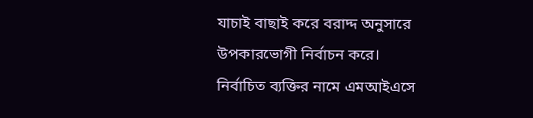যাচাই বাছাই করে বরাদ্দ অনুসারে উপকারভোগী নির্বাচন করে। নির্বাচিত ব্যক্তির নামে এমআইএসে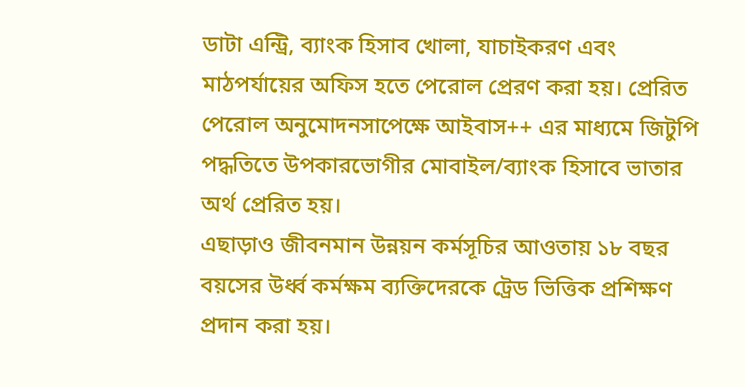ডাটা এন্ট্রি, ব্যাংক হিসাব খোলা, যাচাইকরণ এবং মাঠপর্যায়ের অফিস হতে পেরোল প্রেরণ করা হয়। প্রেরিত পেরোল অনুমোদনসাপেক্ষে আইবাস++ এর মাধ্যমে জিটুপি পদ্ধতিতে উপকারভোগীর মোবাইল/ব্যাংক হিসাবে ভাতার অর্থ প্রেরিত হয়।
এছাড়াও জীবনমান উন্নয়ন কর্মসূচির আওতায় ১৮ বছর বয়সের উর্ধ্ব কর্মক্ষম ব্যক্তিদেরকে ট্রেড ভিত্তিক প্রশিক্ষণ প্রদান করা হয়।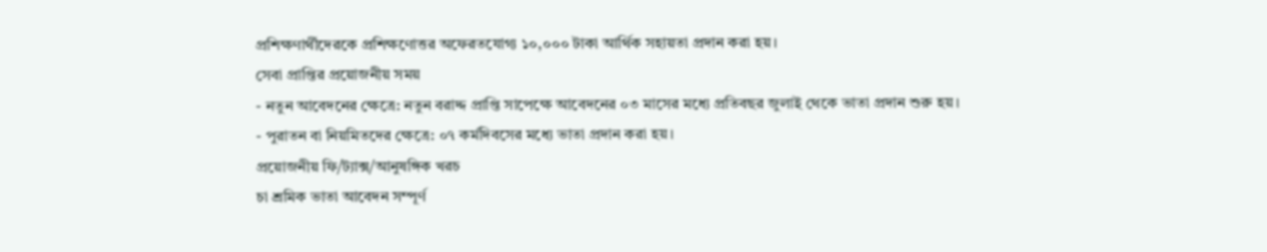প্রশিক্ষণার্থীদেরকে প্রশিক্ষণোত্তর অফেরতযোগ্য ১০,০০০ টাকা আর্থিক সহায়তা প্রদান করা হয়।
সেবা প্রাপ্তির প্রয়োজনীয় সময়
- নতুন আবেদনের ক্ষেত্রে: নতুন বরাদ্দ প্রাপ্তি সাপেক্ষে আবেদনের ০৩ মাসের মধ্যে প্রতিবছর জুলাই থেকে ভাতা প্রদান শুরু হয়।
- পুরাতন বা নিয়মিতদের ক্ষেত্রে: ০৭ কর্মদিবসের মধ্যে ভাতা প্রদান করা হয়।
প্রয়োজনীয় ফি/ট্যাক্স/আনুষঙ্গিক খরচ
চা শ্রমিক ভাতা আবেদন সম্পূর্ণ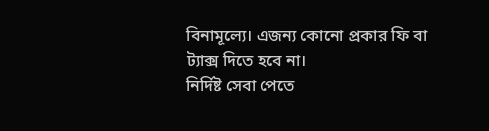বিনামূল্যে। এজন্য কোনো প্রকার ফি বা ট্যাক্স দিতে হবে না।
নির্দিষ্ট সেবা পেতে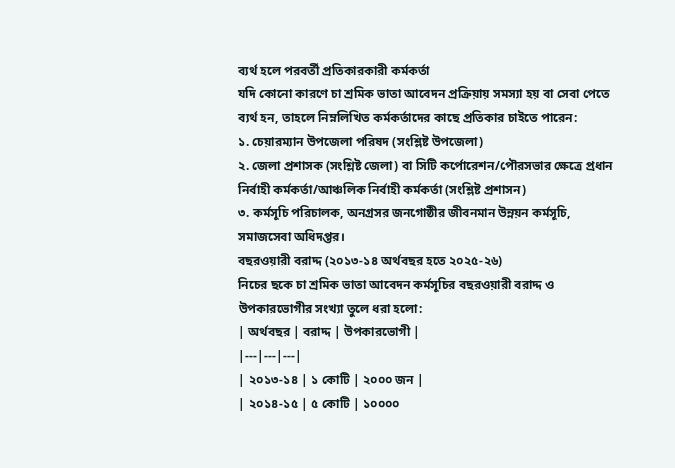ব্যর্থ হলে পরবর্তী প্রতিকারকারী কর্মকর্তা
যদি কোনো কারণে চা শ্রমিক ভাতা আবেদন প্রক্রিয়ায় সমস্যা হয় বা সেবা পেতে ব্যর্থ হন, তাহলে নিম্নলিখিত কর্মকর্তাদের কাছে প্রতিকার চাইতে পারেন:
১. চেয়ারম্যান উপজেলা পরিষদ (সংশ্লিষ্ট উপজেলা)
২. জেলা প্রশাসক (সংশ্লিষ্ট জেলা) বা সিটি কর্পোরেশন/পৌরসভার ক্ষেত্রে প্রধান নির্বাহী কর্মকর্তা/আঞ্চলিক নির্বাহী কর্মকর্তা (সংশ্লিষ্ট প্রশাসন)
৩. কর্মসূচি পরিচালক, অনগ্রসর জনগোষ্ঠীর জীবনমান উন্নয়ন কর্মসূচি, সমাজসেবা অধিদপ্তর।
বছরওয়ারী বরাদ্দ (২০১৩-১৪ অর্থবছর হতে ২০২৫-২৬)
নিচের ছকে চা শ্রমিক ভাতা আবেদন কর্মসূচির বছরওয়ারী বরাদ্দ ও উপকারভোগীর সংখ্যা তুলে ধরা হলো:
| অর্থবছর | বরাদ্দ | উপকারভোগী |
|---|---|---|
| ২০১৩-১৪ | ১ কোটি | ২০০০ জন |
| ২০১৪-১৫ | ৫ কোটি | ১০০০০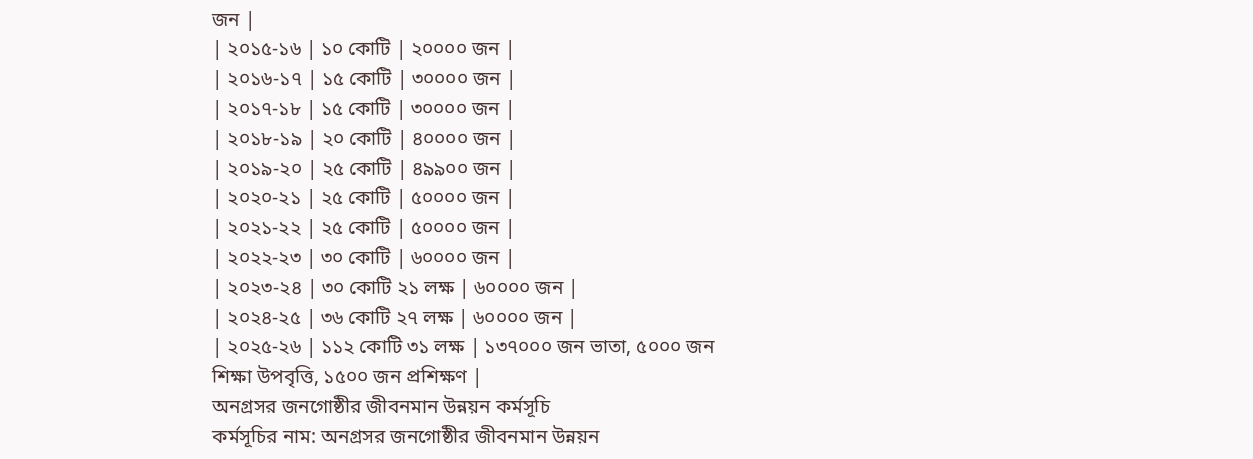জন |
| ২০১৫-১৬ | ১০ কোটি | ২০০০০ জন |
| ২০১৬-১৭ | ১৫ কোটি | ৩০০০০ জন |
| ২০১৭-১৮ | ১৫ কোটি | ৩০০০০ জন |
| ২০১৮-১৯ | ২০ কোটি | ৪০০০০ জন |
| ২০১৯-২০ | ২৫ কোটি | ৪৯৯০০ জন |
| ২০২০-২১ | ২৫ কোটি | ৫০০০০ জন |
| ২০২১-২২ | ২৫ কোটি | ৫০০০০ জন |
| ২০২২-২৩ | ৩০ কোটি | ৬০০০০ জন |
| ২০২৩-২৪ | ৩০ কোটি ২১ লক্ষ | ৬০০০০ জন |
| ২০২৪-২৫ | ৩৬ কোটি ২৭ লক্ষ | ৬০০০০ জন |
| ২০২৫-২৬ | ১১২ কোটি ৩১ লক্ষ | ১৩৭০০০ জন ভাতা, ৫০০০ জন শিক্ষা উপবৃত্তি, ১৫০০ জন প্রশিক্ষণ |
অনগ্রসর জনগোষ্ঠীর জীবনমান উন্নয়ন কর্মসূচি
কর্মসূচির নাম: অনগ্রসর জনগোষ্ঠীর জীবনমান উন্নয়ন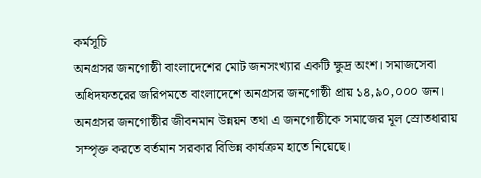কর্মসূচি
অনগ্রসর জনগোষ্ঠী বাংলাদেশের মোট জনসংখ্যার একটি ক্ষুদ্র অংশ। সমাজসেবা অধিদফতরের জরিপমতে বাংলাদেশে অনগ্রসর জনগোষ্ঠী প্রায় ১৪,৯০,০০০ জন। অনগ্রসর জনগোষ্ঠীর জীবনমান উন্নয়ন তথা এ জনগোষ্ঠীকে সমাজের মূল স্রোতধারায় সম্পৃক্ত করতে বর্তমান সরকার বিভিন্ন কার্যক্রম হাতে নিয়েছে।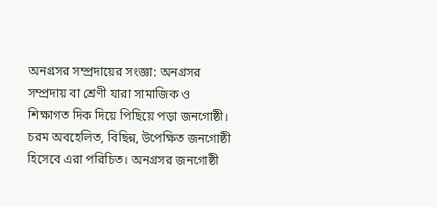অনগ্রসর সম্প্রদায়ের সংজ্ঞা: অনগ্রসর সম্প্রদায় বা শ্রেণী যারা সামাজিক ও শিক্ষাগত দিক দিয়ে পিছিয়ে পড়া জনগোষ্ঠী। চরম অবহেলিত, বিছিন্ন, উপেক্ষিত জনগোষ্ঠী হিসেবে এরা পরিচিত। অনগ্রসর জনগোষ্ঠী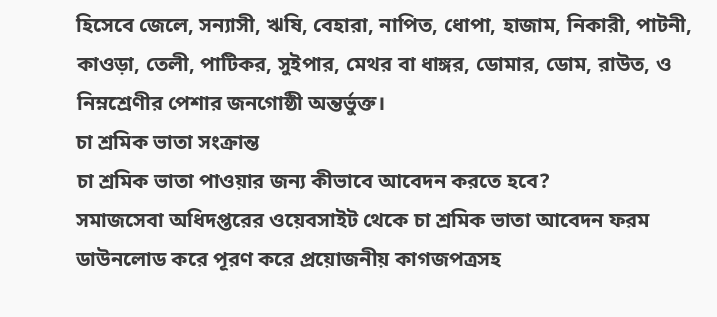হিসেবে জেলে, সন্যাসী, ঋষি, বেহারা, নাপিত, ধোপা, হাজাম, নিকারী, পাটনী, কাওড়া, তেলী, পাটিকর, সুইপার, মেথর বা ধাঙ্গর, ডোমার, ডোম, রাউত, ও নিম্নশ্রেণীর পেশার জনগোষ্ঠী অন্তর্ভুক্ত।
চা শ্রমিক ভাতা সংক্রান্ত
চা শ্রমিক ভাতা পাওয়ার জন্য কীভাবে আবেদন করতে হবে?
সমাজসেবা অধিদপ্তরের ওয়েবসাইট থেকে চা শ্রমিক ভাতা আবেদন ফরম ডাউনলোড করে পূরণ করে প্রয়োজনীয় কাগজপত্রসহ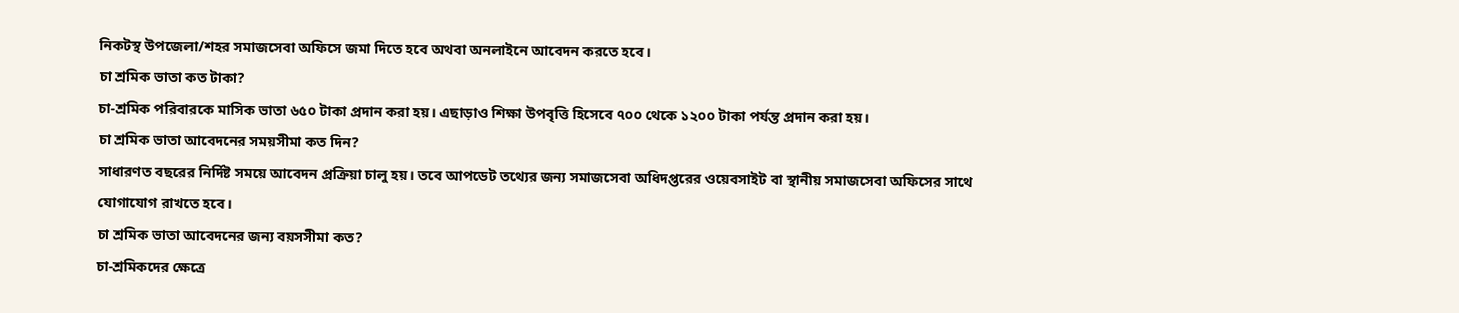নিকটস্থ উপজেলা/শহর সমাজসেবা অফিসে জমা দিতে হবে অথবা অনলাইনে আবেদন করতে হবে।
চা শ্রমিক ভাতা কত টাকা?
চা-শ্রমিক পরিবারকে মাসিক ভাতা ৬৫০ টাকা প্রদান করা হয়। এছাড়াও শিক্ষা উপবৃত্তি হিসেবে ৭০০ থেকে ১২০০ টাকা পর্যন্ত প্রদান করা হয়।
চা শ্রমিক ভাতা আবেদনের সময়সীমা কত দিন?
সাধারণত বছরের নির্দিষ্ট সময়ে আবেদন প্রক্রিয়া চালু হয়। তবে আপডেট তথ্যের জন্য সমাজসেবা অধিদপ্তরের ওয়েবসাইট বা স্থানীয় সমাজসেবা অফিসের সাথে যোগাযোগ রাখতে হবে।
চা শ্রমিক ভাতা আবেদনের জন্য বয়সসীমা কত?
চা-শ্রমিকদের ক্ষেত্রে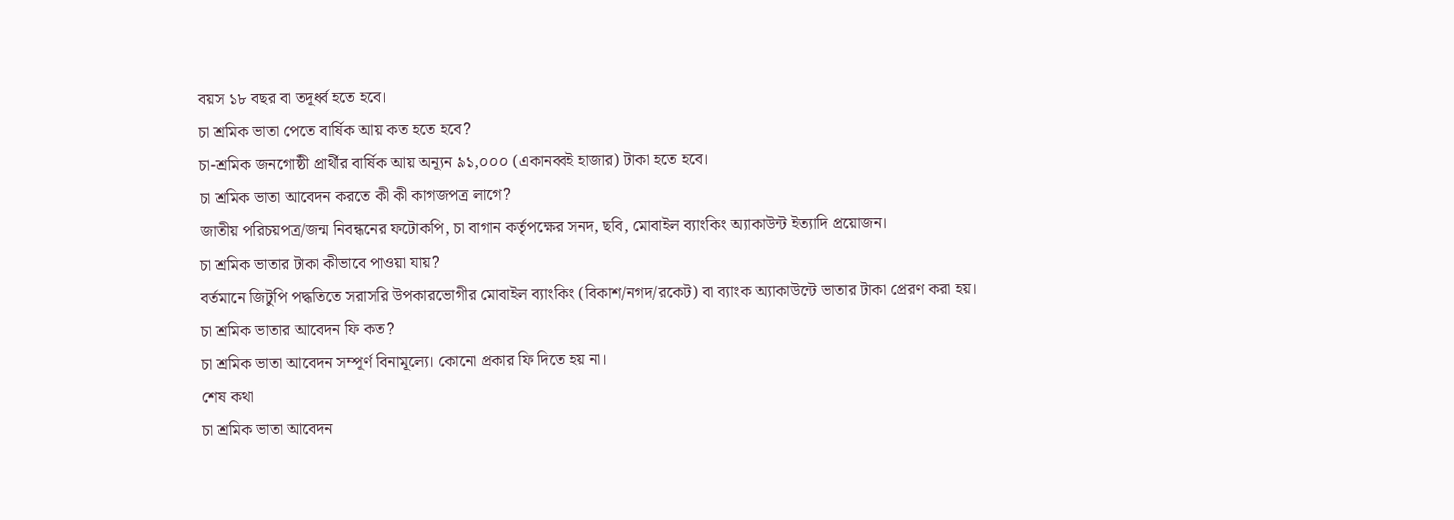বয়স ১৮ বছর বা তদূর্ধ্ব হতে হবে।
চা শ্রমিক ভাতা পেতে বার্ষিক আয় কত হতে হবে?
চা-শ্রমিক জনগোষ্ঠী প্রার্থীর বার্ষিক আয় অন্যূন ৯১,০০০ (একানব্বই হাজার) টাকা হতে হবে।
চা শ্রমিক ভাতা আবেদন করতে কী কী কাগজপত্র লাগে?
জাতীয় পরিচয়পত্র/জন্ম নিবন্ধনের ফটোকপি, চা বাগান কর্তৃপক্ষের সনদ, ছবি, মোবাইল ব্যাংকিং অ্যাকাউন্ট ইত্যাদি প্রয়োজন।
চা শ্রমিক ভাতার টাকা কীভাবে পাওয়া যায়?
বর্তমানে জিটুপি পদ্ধতিতে সরাসরি উপকারভোগীর মোবাইল ব্যাংকিং (বিকাশ/নগদ/রকেট) বা ব্যাংক অ্যাকাউন্টে ভাতার টাকা প্রেরণ করা হয়।
চা শ্রমিক ভাতার আবেদন ফি কত?
চা শ্রমিক ভাতা আবেদন সম্পূর্ণ বিনামূল্যে। কোনো প্রকার ফি দিতে হয় না।
শেষ কথা
চা শ্রমিক ভাতা আবেদন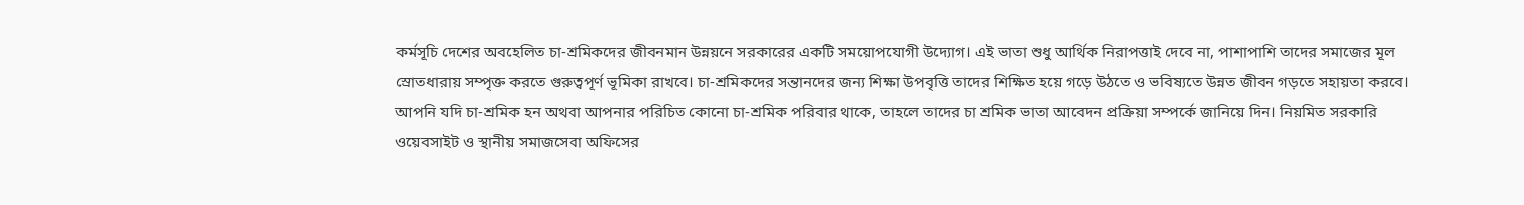কর্মসূচি দেশের অবহেলিত চা-শ্রমিকদের জীবনমান উন্নয়নে সরকারের একটি সময়োপযোগী উদ্যোগ। এই ভাতা শুধু আর্থিক নিরাপত্তাই দেবে না, পাশাপাশি তাদের সমাজের মূল স্রোতধারায় সম্পৃক্ত করতে গুরুত্বপূর্ণ ভূমিকা রাখবে। চা-শ্রমিকদের সন্তানদের জন্য শিক্ষা উপবৃত্তি তাদের শিক্ষিত হয়ে গড়ে উঠতে ও ভবিষ্যতে উন্নত জীবন গড়তে সহায়তা করবে।
আপনি যদি চা-শ্রমিক হন অথবা আপনার পরিচিত কোনো চা-শ্রমিক পরিবার থাকে, তাহলে তাদের চা শ্রমিক ভাতা আবেদন প্রক্রিয়া সম্পর্কে জানিয়ে দিন। নিয়মিত সরকারি ওয়েবসাইট ও স্থানীয় সমাজসেবা অফিসের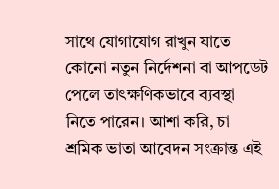সাথে যোগাযোগ রাখুন যাতে কোনো নতুন নির্দেশনা বা আপডেট পেলে তাৎক্ষণিকভাবে ব্যবস্থা নিতে পারেন। আশা করি, চা শ্রমিক ভাতা আবেদন সংক্রান্ত এই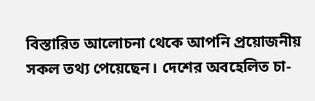বিস্তারিত আলোচনা থেকে আপনি প্রয়োজনীয় সকল তথ্য পেয়েছেন। দেশের অবহেলিত চা-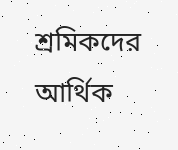শ্রমিকদের আর্থিক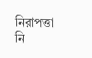নিরাপত্তা নি